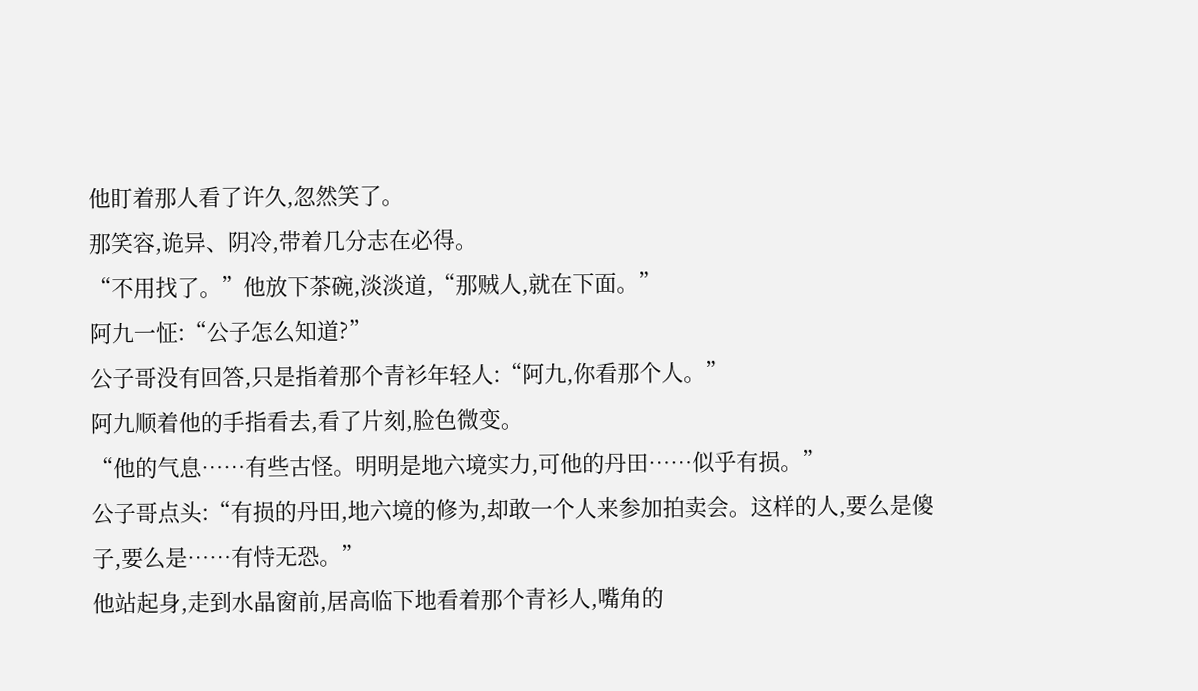他盯着那人看了许久,忽然笑了。
那笑容,诡异、阴冷,带着几分志在必得。
“不用找了。”他放下茶碗,淡淡道,“那贼人,就在下面。”
阿九一怔:“公子怎么知道?”
公子哥没有回答,只是指着那个青衫年轻人:“阿九,你看那个人。”
阿九顺着他的手指看去,看了片刻,脸色微变。
“他的气息……有些古怪。明明是地六境实力,可他的丹田……似乎有损。”
公子哥点头:“有损的丹田,地六境的修为,却敢一个人来参加拍卖会。这样的人,要么是傻子,要么是……有恃无恐。”
他站起身,走到水晶窗前,居高临下地看着那个青衫人,嘴角的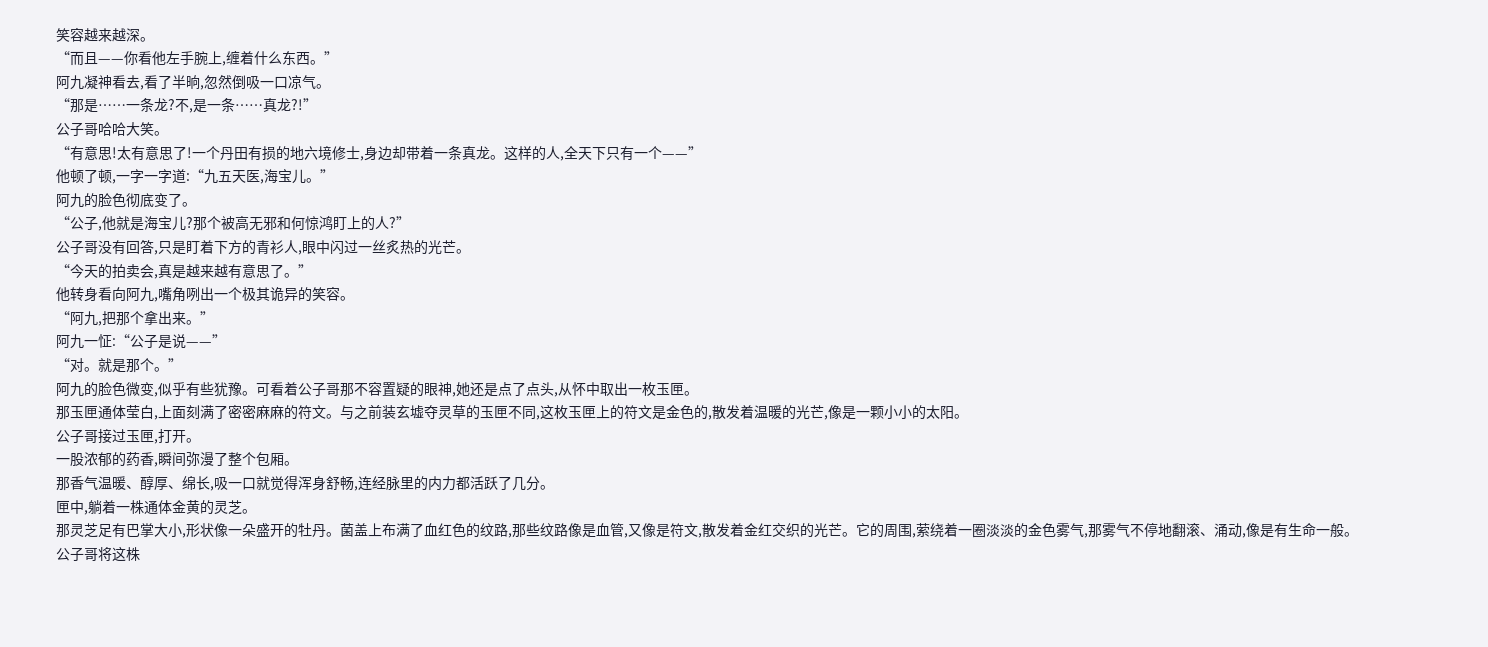笑容越来越深。
“而且——你看他左手腕上,缠着什么东西。”
阿九凝神看去,看了半晌,忽然倒吸一口凉气。
“那是……一条龙?不,是一条……真龙?!”
公子哥哈哈大笑。
“有意思!太有意思了!一个丹田有损的地六境修士,身边却带着一条真龙。这样的人,全天下只有一个——”
他顿了顿,一字一字道:“九五天医,海宝儿。”
阿九的脸色彻底变了。
“公子,他就是海宝儿?那个被高无邪和何惊鸿盯上的人?”
公子哥没有回答,只是盯着下方的青衫人,眼中闪过一丝炙热的光芒。
“今天的拍卖会,真是越来越有意思了。”
他转身看向阿九,嘴角咧出一个极其诡异的笑容。
“阿九,把那个拿出来。”
阿九一怔:“公子是说——”
“对。就是那个。”
阿九的脸色微变,似乎有些犹豫。可看着公子哥那不容置疑的眼神,她还是点了点头,从怀中取出一枚玉匣。
那玉匣通体莹白,上面刻满了密密麻麻的符文。与之前装玄墟夺灵草的玉匣不同,这枚玉匣上的符文是金色的,散发着温暖的光芒,像是一颗小小的太阳。
公子哥接过玉匣,打开。
一股浓郁的药香,瞬间弥漫了整个包厢。
那香气温暖、醇厚、绵长,吸一口就觉得浑身舒畅,连经脉里的内力都活跃了几分。
匣中,躺着一株通体金黄的灵芝。
那灵芝足有巴掌大小,形状像一朵盛开的牡丹。菌盖上布满了血红色的纹路,那些纹路像是血管,又像是符文,散发着金红交织的光芒。它的周围,萦绕着一圈淡淡的金色雾气,那雾气不停地翻滚、涌动,像是有生命一般。
公子哥将这株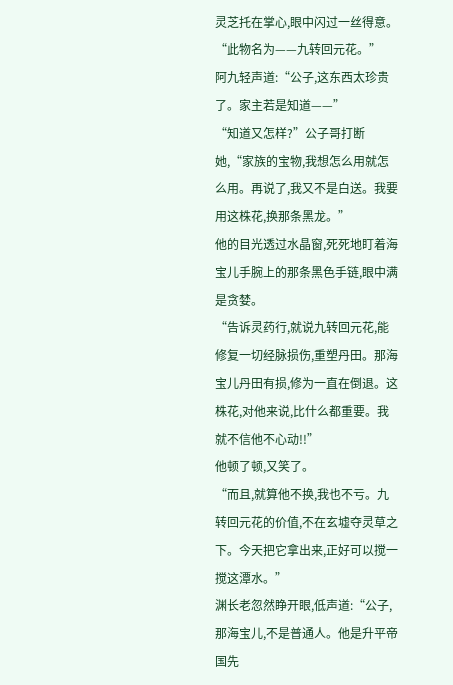灵芝托在掌心,眼中闪过一丝得意。
“此物名为——九转回元花。”
阿九轻声道:“公子,这东西太珍贵了。家主若是知道——”
“知道又怎样?”公子哥打断她,“家族的宝物,我想怎么用就怎么用。再说了,我又不是白送。我要用这株花,换那条黑龙。”
他的目光透过水晶窗,死死地盯着海宝儿手腕上的那条黑色手链,眼中满是贪婪。
“告诉灵药行,就说九转回元花,能修复一切经脉损伤,重塑丹田。那海宝儿丹田有损,修为一直在倒退。这株花,对他来说,比什么都重要。我就不信他不心动!!”
他顿了顿,又笑了。
“而且,就算他不换,我也不亏。九转回元花的价值,不在玄墟夺灵草之下。今天把它拿出来,正好可以搅一搅这潭水。”
渊长老忽然睁开眼,低声道:“公子,那海宝儿,不是普通人。他是升平帝国先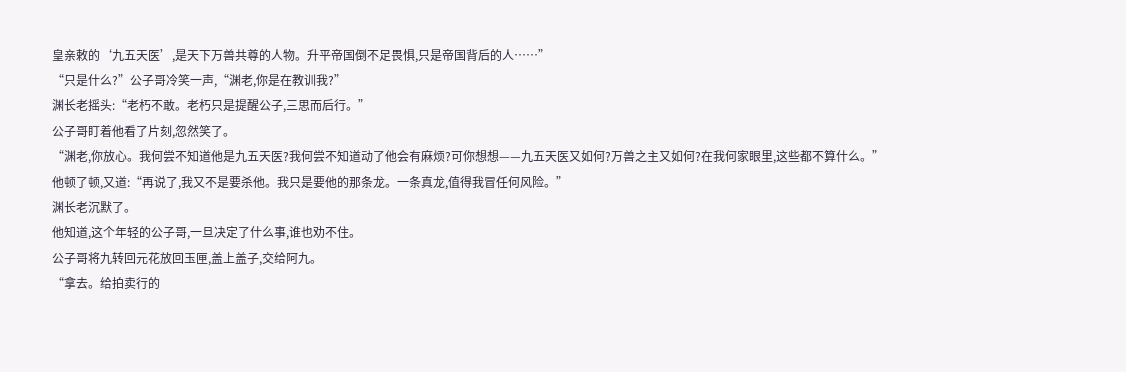皇亲敕的‘九五天医’,是天下万兽共尊的人物。升平帝国倒不足畏惧,只是帝国背后的人……”
“只是什么?”公子哥冷笑一声,“渊老,你是在教训我?”
渊长老摇头:“老朽不敢。老朽只是提醒公子,三思而后行。”
公子哥盯着他看了片刻,忽然笑了。
“渊老,你放心。我何尝不知道他是九五天医?我何尝不知道动了他会有麻烦?可你想想——九五天医又如何?万兽之主又如何?在我何家眼里,这些都不算什么。”
他顿了顿,又道:“再说了,我又不是要杀他。我只是要他的那条龙。一条真龙,值得我冒任何风险。”
渊长老沉默了。
他知道,这个年轻的公子哥,一旦决定了什么事,谁也劝不住。
公子哥将九转回元花放回玉匣,盖上盖子,交给阿九。
“拿去。给拍卖行的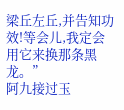梁丘左丘,并告知功效!等会儿,我定会用它来换那条黑龙。”
阿九接过玉